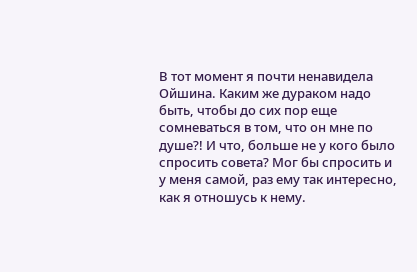В тот момент я почти ненавидела Ойшина. Каким же дураком надо быть, чтобы до сих пор еще сомневаться в том, что он мне по душе?! И что, больше не у кого было спросить совета? Мог бы спросить и у меня самой, раз ему так интересно, как я отношусь к нему.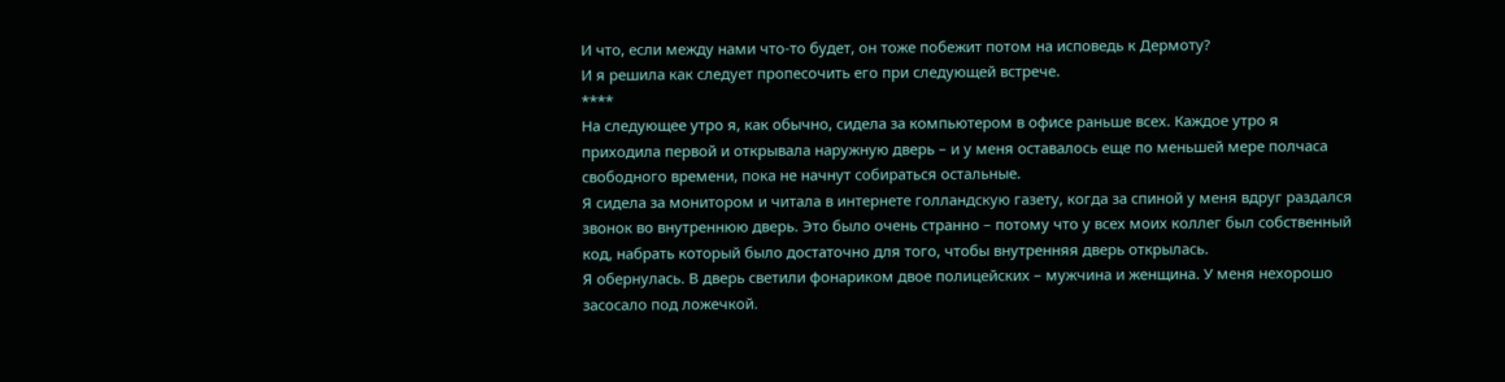И что, если между нами что-то будет, он тоже побежит потом на исповедь к Дермоту?
И я решила как следует пропесочить его при следующей встрече.
****
На следующее утро я, как обычно, сидела за компьютером в офисе раньше всех. Каждое утро я приходила первой и открывала наружную дверь – и у меня оставалось еще по меньшей мере полчаса свободного времени, пока не начнут собираться остальные.
Я сидела за монитором и читала в интернете голландскую газету, когда за спиной у меня вдруг раздался звонок во внутреннюю дверь. Это было очень странно – потому что у всех моих коллег был собственный код, набрать который было достаточно для того, чтобы внутренняя дверь открылась.
Я обернулась. В дверь светили фонариком двое полицейских – мужчина и женщина. У меня нехорошо засосало под ложечкой.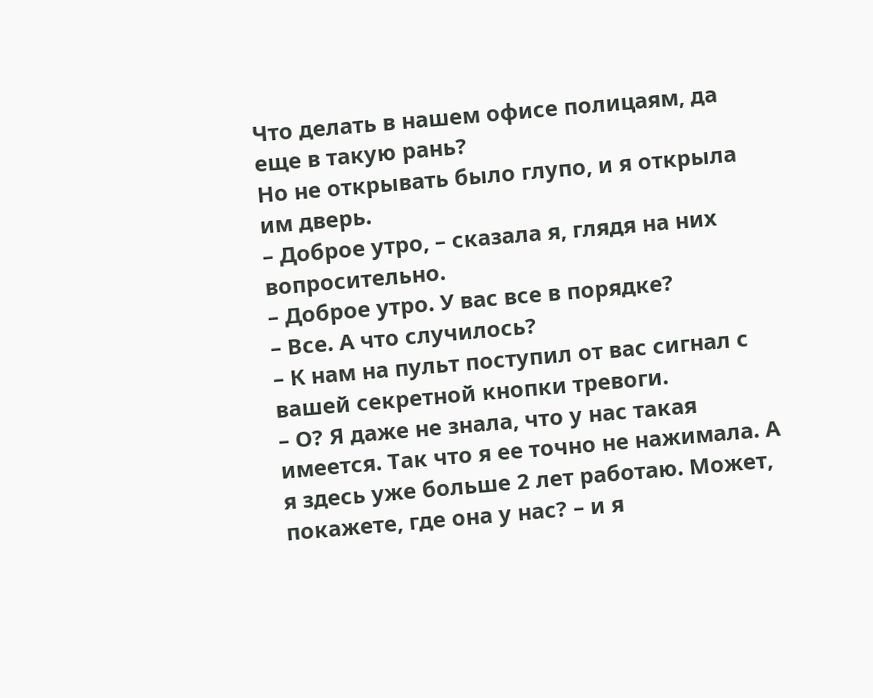Что делать в нашем офисе полицаям, да еще в такую рань?
Но не открывать было глупо, и я открыла им дверь.
– Доброе утро, – сказала я, глядя на них вопросительно.
– Доброе утро. У вас все в порядке?
– Все. А что случилось?
– К нам на пульт поступил от вас сигнал с вашей секретной кнопки тревоги.
– О? Я даже не знала, что у нас такая имеется. Так что я ее точно не нажимала. А я здесь уже больше 2 лет работаю. Может, покажете, где она у нас? – и я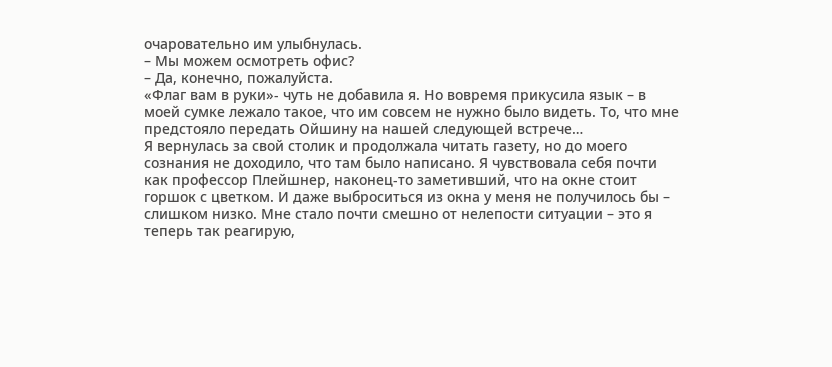очаровательно им улыбнулась.
– Мы можем осмотреть офис?
– Да, конечно, пожалуйста.
«Флаг вам в руки»- чуть не добавила я. Но вовремя прикусила язык – в моей сумке лежало такое, что им совсем не нужно было видеть. То, что мне предстояло передать Ойшину на нашей следующей встрече…
Я вернулась за свой столик и продолжала читать газету, но до моего сознания не доходило, что там было написано. Я чувствовала себя почти как профессор Плейшнер, наконец-то заметивший, что на окне стоит горшок с цветком. И даже выброситься из окна у меня не получилось бы – слишком низко. Мне стало почти смешно от нелепости ситуации – это я теперь так реагирую,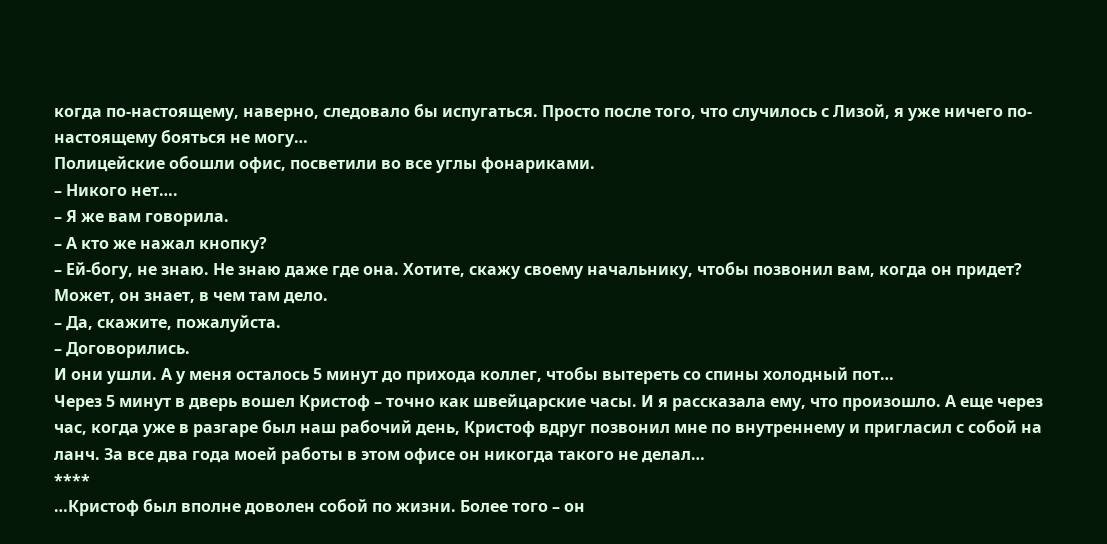когда по-настоящему, наверно, следовало бы испугаться. Просто после того, что случилось с Лизой, я уже ничего по-настоящему бояться не могу…
Полицейские обошли офис, посветили во все углы фонариками.
– Никого нет….
– Я же вам говорила.
– А кто же нажал кнопку?
– Ей-богу, не знаю. Не знаю даже где она. Хотите, скажу своему начальнику, чтобы позвонил вам, когда он придет? Может, он знает, в чем там дело.
– Да, скажите, пожалуйста.
– Договорились.
И они ушли. А у меня осталось 5 минут до прихода коллег, чтобы вытереть со спины холодный пот…
Через 5 минут в дверь вошел Кристоф – точно как швейцарские часы. И я рассказала ему, что произошло. А еще через час, когда уже в разгаре был наш рабочий день, Кристоф вдруг позвонил мне по внутреннему и пригласил с собой на ланч. За все два года моей работы в этом офисе он никогда такого не делал…
****
…Кристоф был вполне доволен собой по жизни. Более того – он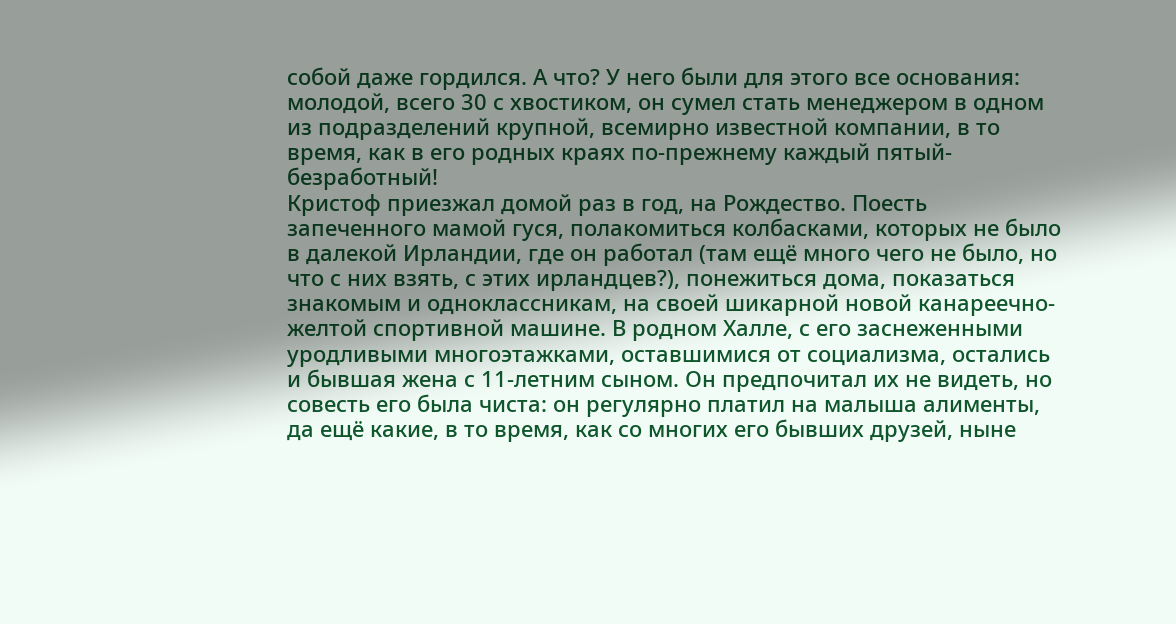собой даже гордился. А что? У него были для этого все основания: молодой, всего 30 с хвостиком, он сумел стать менеджером в одном из подразделений крупной, всемирно известной компании, в то время, как в его родных краях по-прежнему каждый пятый- безработный!
Кристоф приезжал домой раз в год, на Рождество. Поесть запеченного мамой гуся, полакомиться колбасками, которых не было в далекой Ирландии, где он работал (там ещё много чего не было, но что с них взять, с этих ирландцев?), понежиться дома, показаться знакомым и одноклассникам, на своей шикарной новой канареечно-желтой спортивной машине. В родном Халле, с его заснеженными уродливыми многоэтажками, оставшимися от социализма, остались и бывшая жена с 11-летним сыном. Он предпочитал их не видеть, но совесть его была чиста: он регулярно платил на малыша алименты, да ещё какие, в то время, как со многих его бывших друзей, ныне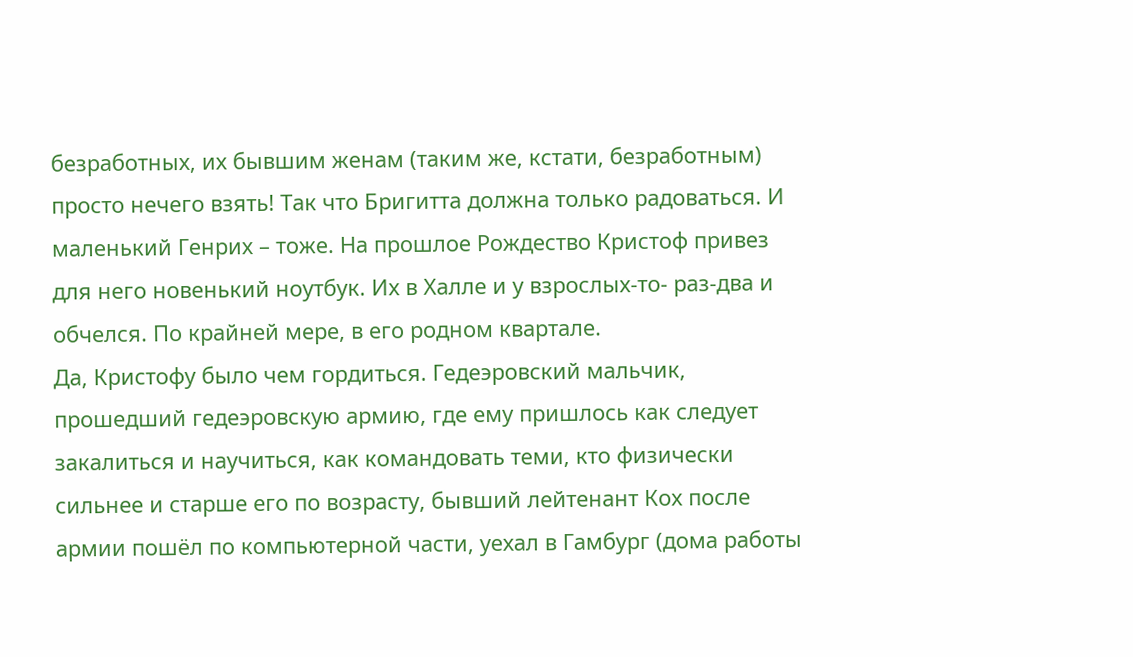безработных, их бывшим женам (таким же, кстати, безработным) просто нечего взять! Так что Бригитта должна только радовaться. И маленький Генрих – тоже. На прошлое Рождество Кристоф привез для него новенький ноутбук. Их в Халле и у взрослых-то- раз-два и обчелся. По крайней мере, в его родном квартале.
Да, Кристофу было чем гордиться. Гедеэровский мальчик, прошедший гедеэровскую армию, где ему пришлось как следует закалиться и научиться, как командовать теми, кто физически сильнее и старше его по возрасту, бывший лейтенант Кох после армии пошёл по компьютерной части, уехал в Гамбург (дома работы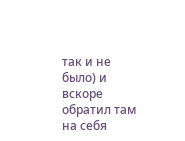так и не было) и вскоре обратил там на себя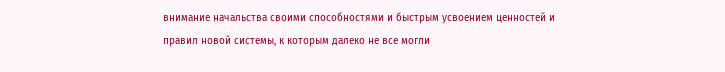внимание начальства своими способностями и быстрым усвоением ценностей и правил новой системы, к которым далеко не все могли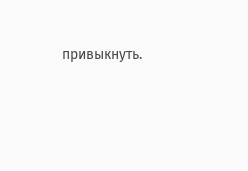привыкнуть.